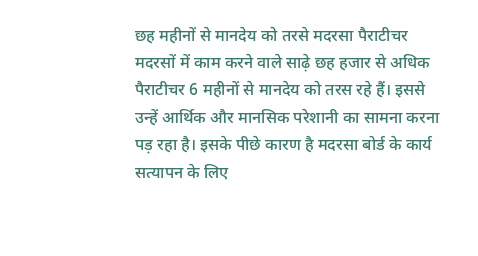छह महीनों से मानदेय को तरसे मदरसा पैराटीचर
मदरसों में काम करने वाले साढ़े छह हजार से अधिक पैराटीचर 6 महीनों से मानदेय को तरस रहे हैं। इससे उन्हें आर्थिक और मानसिक परेशानी का सामना करना पड़ रहा है। इसके पीछे कारण है मदरसा बोर्ड के कार्य सत्यापन के लिए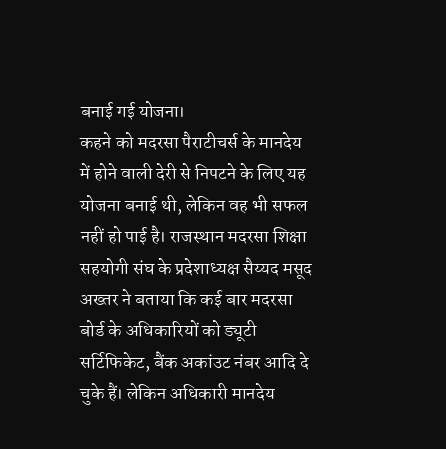बनाई गई योजना।
कहने को मदरसा पैराटीचर्स के मानदेय में होने वाली देरी से निपटने के लिए यह योजना बनाई थी, लेकिन वह भी सफल नहीं हो पाई है। राजस्थान मदरसा शिक्षा सहयोगी संघ के प्रदेशाध्यक्ष सैय्यद मसूद अख्तर ने बताया कि कई बार मदरसा बोर्ड के अधिकारियों को ड्यूटी सर्टिफिकेट, बैंक अकांउट नंबर आदि दे चुके हैं। लेकिन अधिकारी मानदेय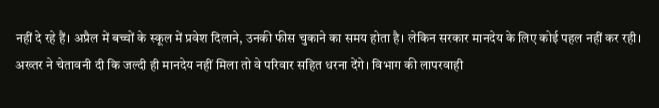नहीं दे रहे हैं। अप्रैल में बच्चों के स्कूल में प्रवेश दिलाने, उनकी फीस चुकाने का समय होता है। लेकिन सरकार मानदेय के लिए कोई पहल नहीं कर रही। अख्तर ने चेतावनी दी कि जल्दी ही मानदेय नहीं मिला तो वे परिवार सहित धरना देंगे। विभाग की लापरवाही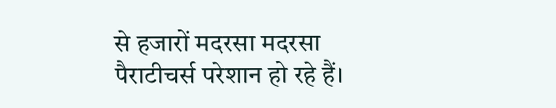से हजारों मदरसा मदरसा पैराटीचर्स परेशान हो रहे हैं।